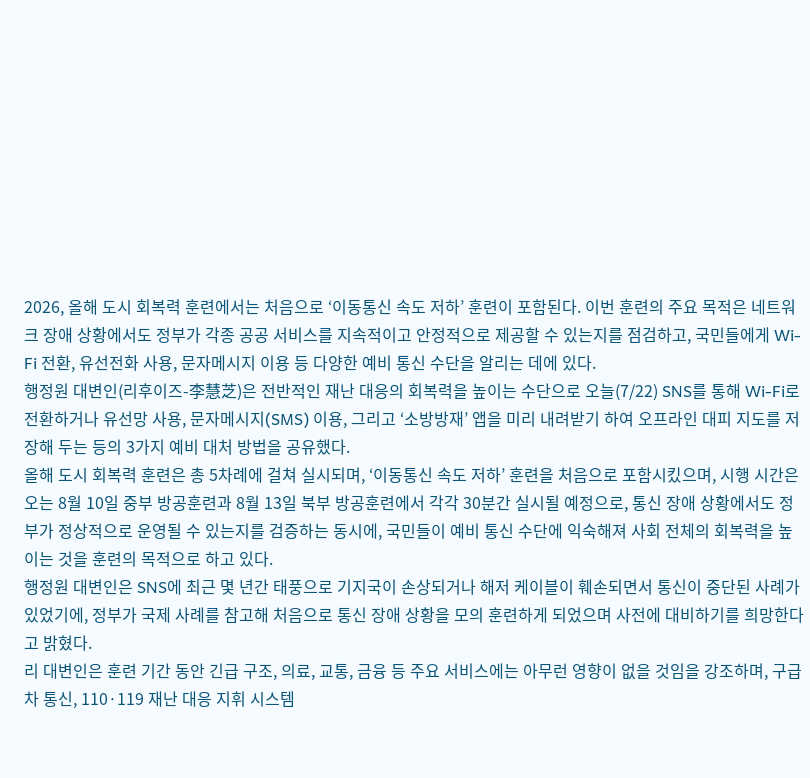2026, 올해 도시 회복력 훈련에서는 처음으로 ‘이동통신 속도 저하’ 훈련이 포함된다. 이번 훈련의 주요 목적은 네트워크 장애 상황에서도 정부가 각종 공공 서비스를 지속적이고 안정적으로 제공할 수 있는지를 점검하고, 국민들에게 Wi-Fi 전환, 유선전화 사용, 문자메시지 이용 등 다양한 예비 통신 수단을 알리는 데에 있다.
행정원 대변인(리후이즈-李慧芝)은 전반적인 재난 대응의 회복력을 높이는 수단으로 오늘(7/22) SNS를 통해 Wi-Fi로 전환하거나 유선망 사용, 문자메시지(SMS) 이용, 그리고 ‘소방방재’ 앱을 미리 내려받기 하여 오프라인 대피 지도를 저장해 두는 등의 3가지 예비 대처 방법을 공유했다.
올해 도시 회복력 훈련은 총 5차례에 걸쳐 실시되며, ‘이동통신 속도 저하’ 훈련을 처음으로 포함시킸으며, 시행 시간은 오는 8월 10일 중부 방공훈련과 8월 13일 북부 방공훈련에서 각각 30분간 실시될 예정으로, 통신 장애 상황에서도 정부가 정상적으로 운영될 수 있는지를 검증하는 동시에, 국민들이 예비 통신 수단에 익숙해져 사회 전체의 회복력을 높이는 것을 훈련의 목적으로 하고 있다.
행정원 대변인은 SNS에 최근 몇 년간 태풍으로 기지국이 손상되거나 해저 케이블이 훼손되면서 통신이 중단된 사례가 있었기에, 정부가 국제 사례를 참고해 처음으로 통신 장애 상황을 모의 훈련하게 되었으며 사전에 대비하기를 희망한다고 밝혔다.
리 대변인은 훈련 기간 동안 긴급 구조, 의료, 교통, 금융 등 주요 서비스에는 아무런 영향이 없을 것임을 강조하며, 구급차 통신, 110·119 재난 대응 지휘 시스템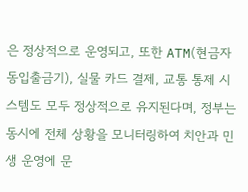은 정상적으로 운영되고, 또한 ATM(현금자동입출금기), 실물 카드 결제, 교통 통제 시스템도 모두 정상적으로 유지된다며, 정부는 동시에 전체 상황을 모니터링하여 치안과 민생 운영에 문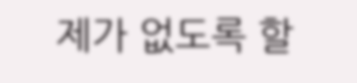제가 없도록 할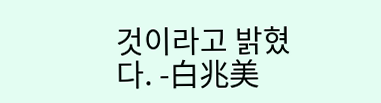것이라고 밝혔다. -白兆美